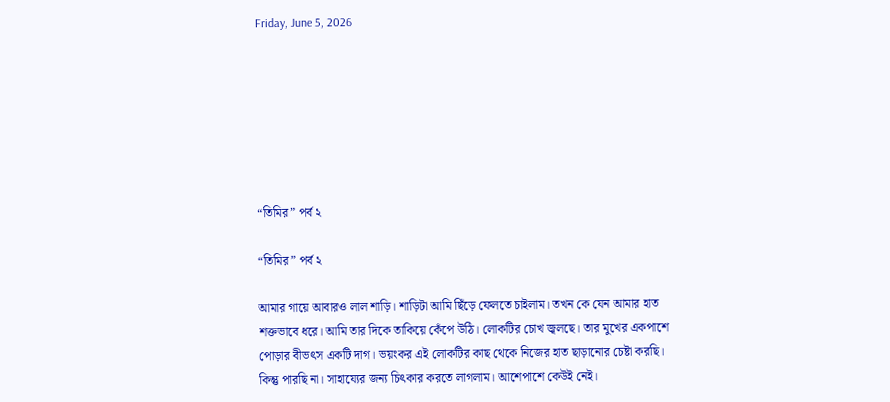Friday, June 5, 2026







“তিমির” পর্ব ২

“তিমির” পর্ব ২

আমার গায়ে আবারও লাল শাড়ি। শাড়িটা আমি ছিঁড়ে ফেলতে চাইলাম। তখন কে যেন আমার হাত শক্তভাবে ধরে। আমি তার দিকে তাকিয়ে কেঁপে উঠি। লোকটির চোখ জ্বলছে। তার মুখের একপাশে পোড়ার বীভৎস একটি দাগ। ভয়ংকর এই লোকটির কাছ থেকে নিজের হাত ছাড়ানোর চেষ্টা করছি। কিন্তু পারছি না। সাহায্যের জন্য চিৎকার করতে লাগলাম। আশেপাশে কেউই নেই।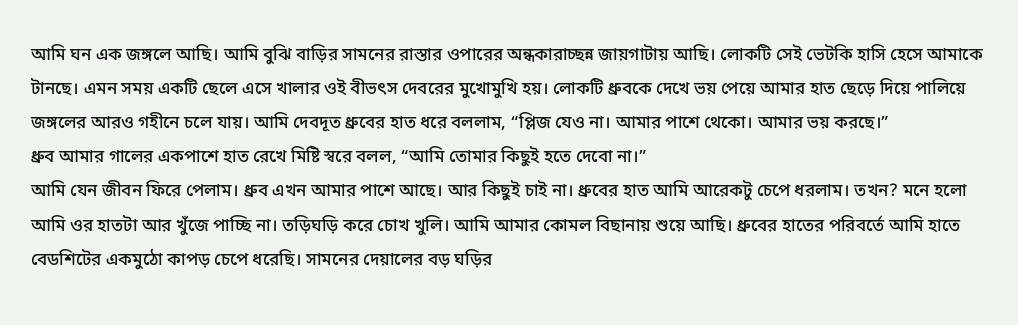আমি ঘন এক জঙ্গলে আছি। আমি বুঝি বাড়ির সামনের রাস্তার ওপারের অন্ধকারাচ্ছন্ন জায়গাটায় আছি। লোকটি সেই ভেটকি হাসি হেসে আমাকে টানছে। এমন সময় একটি ছেলে এসে খালার ওই বীভৎস দেবরের মুখোমুখি হয়। লোকটি ধ্রুবকে দেখে ভয় পেয়ে আমার হাত ছেড়ে দিয়ে পালিয়ে জঙ্গলের আরও গহীনে চলে যায়। আমি দেবদূত ধ্রুবের হাত ধরে বললাম, “প্লিজ যেও না। আমার পাশে থেকো। আমার ভয় করছে।”
ধ্রুব আমার গালের একপাশে হাত রেখে মিষ্টি স্বরে বলল, “আমি তোমার কিছুই হতে দেবো না।”
আমি যেন জীবন ফিরে পেলাম। ধ্রুব এখন আমার পাশে আছে। আর কিছুই চাই না। ধ্রুবের হাত আমি আরেকটু চেপে ধরলাম। তখন? মনে হলো আমি ওর হাতটা আর খুঁজে পাচ্ছি না। তড়িঘড়ি করে চোখ খুলি। আমি আমার কোমল বিছানায় শুয়ে আছি। ধ্রুবের হাতের পরিবর্তে আমি হাতে বেডশিটের একমুঠো কাপড় চেপে ধরেছি। সামনের দেয়ালের বড় ঘড়ির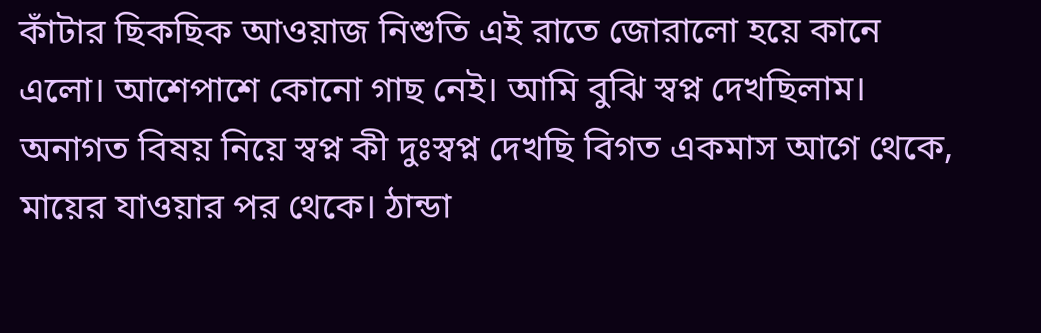কাঁটার ছিকছিক আওয়াজ নিশুতি এই রাতে জোরালো হয়ে কানে এলো। আশেপাশে কোনো গাছ নেই। আমি বুঝি স্বপ্ন দেখছিলাম। অনাগত বিষয় নিয়ে স্বপ্ন কী দুঃস্বপ্ন দেখছি বিগত একমাস আগে থেকে, মায়ের যাওয়ার পর থেকে। ঠান্ডা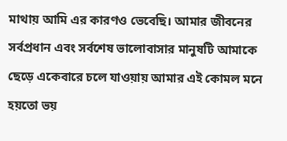মাথায় আমি এর কারণও ভেবেছি। আমার জীবনের সর্বপ্রধান এবং সর্বশেষ ভালোবাসার মানুষটি আমাকে ছেড়ে একেবারে চলে যাওয়ায় আমার এই কোমল মনে হয়তো ভয়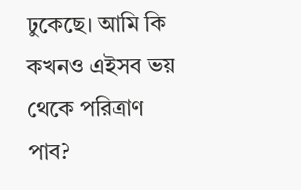ঢুকেছে। আমি কি কখনও এইসব ভয় থেকে পরিত্রাণ পাব?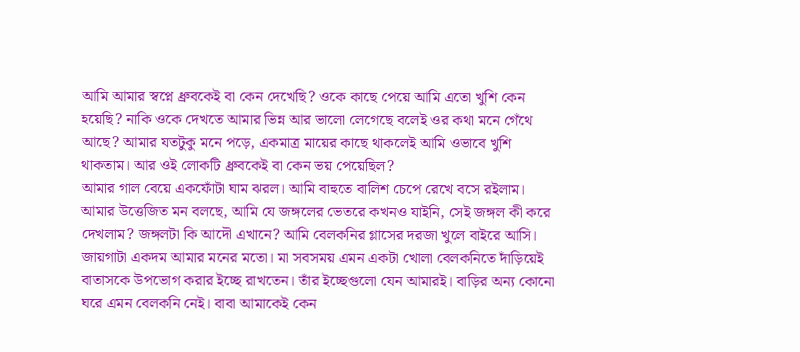আমি আমার স্বপ্নে ধ্রুবকেই বা কেন দেখেছি? ওকে কাছে পেয়ে আমি এতো খুশি কেন হয়েছি? নাকি ওকে দেখতে আমার ভিন্ন আর ভালো লেগেছে বলেই ওর কথা মনে গেঁথে আছে? আমার যতটুকু মনে পড়ে, একমাত্র মায়ের কাছে থাকলেই আমি ওভাবে খুশি থাকতাম। আর ওই লোকটি ধ্রুবকেই বা কেন ভয় পেয়েছিল?
আমার গাল বেয়ে একফোঁটা ঘাম ঝরল। আমি বাহুতে বালিশ চেপে রেখে বসে রইলাম। আমার উত্তেজিত মন বলছে, আমি যে জঙ্গলের ভেতরে কখনও যাইনি, সেই জঙ্গল কী করে দেখলাম? জঙ্গলটা কি আদৌ এখানে? আমি বেলকনির গ্লাসের দরজা খুলে বাইরে আসি। জায়গাটা একদম আমার মনের মতো। মা সবসময় এমন একটা খোলা বেলকনিতে দাঁড়িয়েই বাতাসকে উপভোগ করার ইচ্ছে রাখতেন। তাঁর ইচ্ছেগুলো যেন আমারই। বাড়ির অন্য কোনো ঘরে এমন বেলকনি নেই। বাবা আমাকেই কেন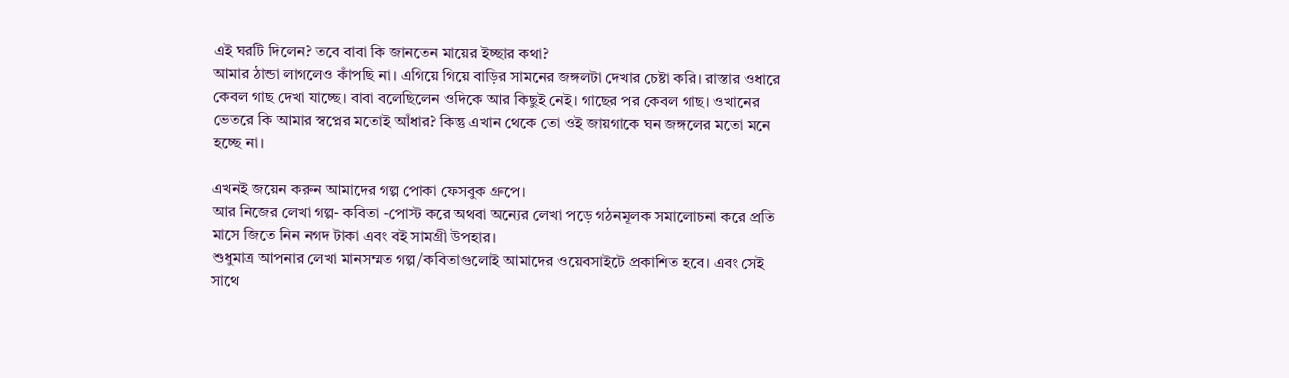এই ঘরটি দিলেন? তবে বাবা কি জানতেন মায়ের ইচ্ছার কথা?
আমার ঠান্ডা লাগলেও কাঁপছি না। এগিয়ে গিয়ে বাড়ির সামনের জঙ্গলটা দেখার চেষ্টা করি। রাস্তার ওধারে কেবল গাছ দেখা যাচ্ছে। বাবা বলেছিলেন ওদিকে আর কিছুই নেই। গাছের পর কেবল গাছ। ওখানের ভেতরে কি আমার স্বপ্নের মতোই আঁধার? কিন্তু এখান থেকে তো ওই জায়গাকে ঘন জঙ্গলের মতো মনে হচ্ছে না।

এখনই জয়েন করুন আমাদের গল্প পোকা ফেসবুক গ্রুপে।
আর নিজের লেখা গল্প- কবিতা -পোস্ট করে অথবা অন্যের লেখা পড়ে গঠনমূলক সমালোচনা করে প্রতি মাসে জিতে নিন নগদ টাকা এবং বই সামগ্রী উপহার।
শুধুমাত্র আপনার লেখা মানসম্মত গল্প/কবিতাগুলোই আমাদের ওয়েবসাইটে প্রকাশিত হবে। এবং সেই সাথে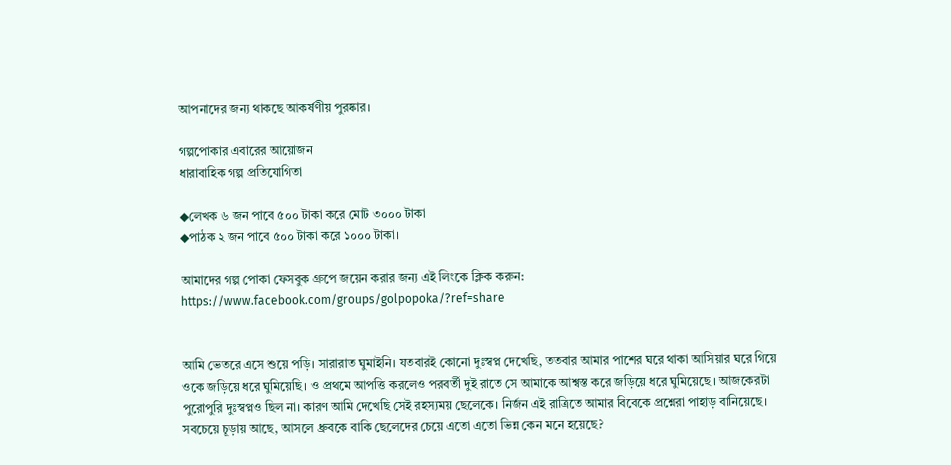আপনাদের জন্য থাকছে আকর্ষণীয় পুরষ্কার।

গল্পপোকার এবারের আয়োজন
ধারাবাহিক গল্প প্রতিযোগিতা

◆লেখক ৬ জন পাবে ৫০০ টাকা করে মোট ৩০০০ টাকা
◆পাঠক ২ জন পাবে ৫০০ টাকা করে ১০০০ টাকা।

আমাদের গল্প পোকা ফেসবুক গ্রুপে জয়েন করার জন্য এই লিংকে ক্লিক করুন: https://www.facebook.com/groups/golpopoka/?ref=share


আমি ভেতরে এসে শুয়ে পড়ি। সারারাত ঘুমাইনি। যতবারই কোনো দুঃস্বপ্ন দেখেছি, ততবার আমার পাশের ঘরে থাকা আসিয়ার ঘরে গিয়ে ওকে জড়িয়ে ধরে ঘুমিয়েছি। ও প্রথমে আপত্তি করলেও পরবর্তী দুই রাতে সে আমাকে আশ্বস্ত করে জড়িয়ে ধরে ঘুমিয়েছে। আজকেরটা পুরোপুরি দুঃস্বপ্নও ছিল না। কারণ আমি দেখেছি সেই রহস্যময় ছেলেকে। নির্জন এই রাত্রিতে আমার বিবেকে প্রশ্নেরা পাহাড় বানিয়েছে। সবচেয়ে চূড়ায় আছে, আসলে ধ্রুবকে বাকি ছেলেদের চেয়ে এতো এতো ভিন্ন কেন মনে হয়েছে?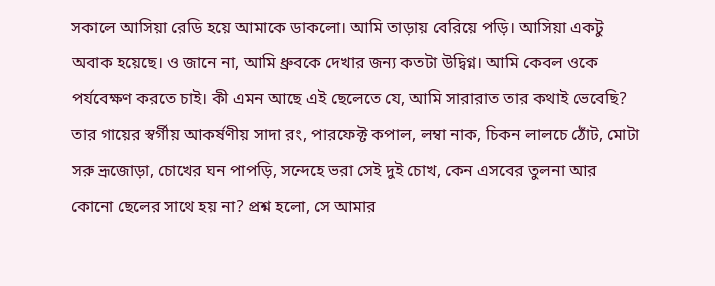সকালে আসিয়া রেডি হয়ে আমাকে ডাকলো। আমি তাড়ায় বেরিয়ে পড়ি। আসিয়া একটু অবাক হয়েছে। ও জানে না, আমি ধ্রুবকে দেখার জন্য কতটা উদ্বিগ্ন। আমি কেবল ওকে পর্যবেক্ষণ করতে চাই। কী এমন আছে এই ছেলেতে যে, আমি সারারাত তার কথাই ভেবেছি? তার গায়ের স্বর্গীয় আকর্ষণীয় সাদা রং, পারফেক্ট কপাল, লম্বা নাক, চিকন লালচে ঠোঁট, মোটা সরু ভ্রূজোড়া, চোখের ঘন পাপড়ি, সন্দেহে ভরা সেই দুই চোখ, কেন এসবের তুলনা আর কোনো ছেলের সাথে হয় না? প্রশ্ন হলো, সে আমার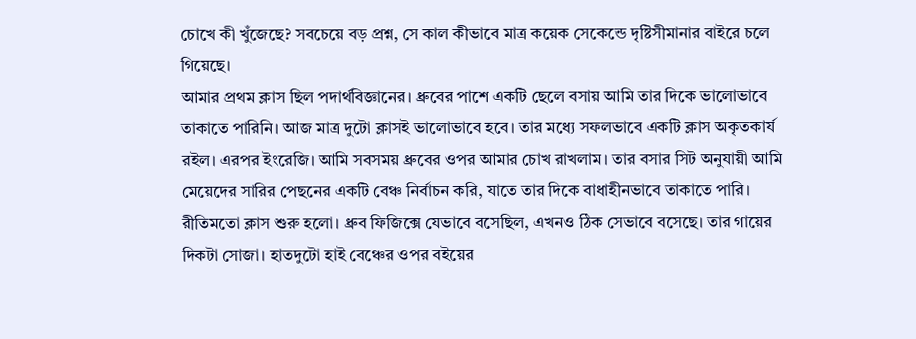চোখে কী খুঁজেছে? সবচেয়ে বড় প্রশ্ন, সে কাল কীভাবে মাত্র কয়েক সেকেন্ডে দৃষ্টিসীমানার বাইরে চলে গিয়েছে।
আমার প্রথম ক্লাস ছিল পদার্থবিজ্ঞানের। ধ্রুবের পাশে একটি ছেলে বসায় আমি তার দিকে ভালোভাবে তাকাতে পারিনি। আজ মাত্র দুটো ক্লাসই ভালোভাবে হবে। তার মধ্যে সফলভাবে একটি ক্লাস অকৃতকার্য রইল। এরপর ইংরেজি। আমি সবসময় ধ্রুবের ওপর আমার চোখ রাখলাম। তার বসার সিট অনুযায়ী আমি মেয়েদের সারির পেছনের একটি বেঞ্চ নির্বাচন করি, যাতে তার দিকে বাধাহীনভাবে তাকাতে পারি। রীতিমতো ক্লাস শুরু হলো। ধ্রুব ফিজিক্সে যেভাবে বসেছিল, এখনও ঠিক সেভাবে বসেছে। তার গায়ের দিকটা সোজা। হাতদুটো হাই বেঞ্চের ওপর বইয়ের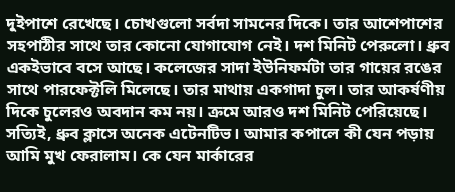দুইপাশে রেখেছে। চোখগুলো সর্বদা সামনের দিকে। তার আশেপাশের সহপাঠীর সাথে তার কোনো যোগাযোগ নেই। দশ মিনিট পেরুলো। ধ্রুব একইভাবে বসে আছে। কলেজের সাদা ইউনিফর্মটা তার গায়ের রঙের সাথে পারফেক্টলি মিলেছে। তার মাথায় একগাদা চুল। তার আকর্ষণীয় দিকে চুলেরও অবদান কম নয়। ক্রমে আরও দশ মিনিট পেরিয়েছে। সত্যিই, ধ্রুব ক্লাসে অনেক এটেনটিভ। আমার কপালে কী যেন পড়ায় আমি মুখ ফেরালাম। কে যেন মার্কারের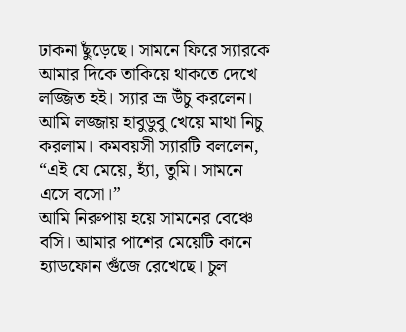ঢাকনা ছুঁড়েছে। সামনে ফিরে স্যারকে আমার দিকে তাকিয়ে থাকতে দেখে লজ্জিত হই। স্যার ভ্রূ উঁচু করলেন। আমি লজ্জায় হাবুডুবু খেয়ে মাথা নিচু করলাম। কমবয়সী স্যারটি বললেন, “এই যে মেয়ে, হ্যাঁ, তুমি। সামনে এসে বসো।”
আমি নিরুপায় হয়ে সামনের বেঞ্চে বসি। আমার পাশের মেয়েটি কানে হ্যাডফোন গুঁজে রেখেছে। চুল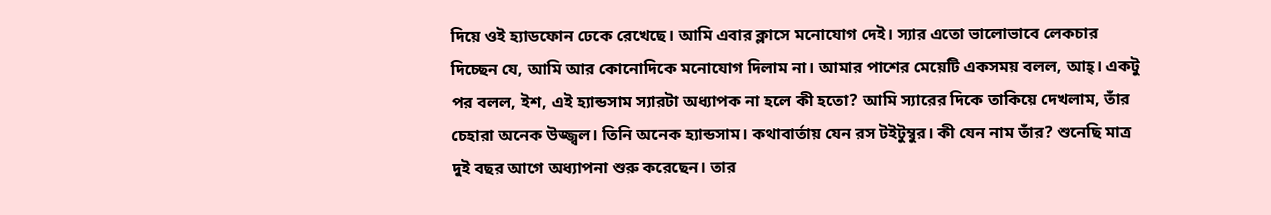দিয়ে ওই হ্যাডফোন ঢেকে রেখেছে। আমি এবার ক্লাসে মনোযোগ দেই। স্যার এতো ভালোভাবে লেকচার দিচ্ছেন যে, আমি আর কোনোদিকে মনোযোগ দিলাম না। আমার পাশের মেয়েটি একসময় বলল, আহ্। একটু পর বলল, ইশ, এই হ্যান্ডসাম স্যারটা অধ্যাপক না হলে কী হতো? আমি স্যারের দিকে তাকিয়ে দেখলাম, তাঁর চেহারা অনেক উজ্জ্বল। তিনি অনেক হ্যান্ডসাম। কথাবার্তায় যেন রস টইটুম্বুর। কী যেন নাম তাঁর? শুনেছি মাত্র দুই বছর আগে অধ্যাপনা শুরু করেছেন। তার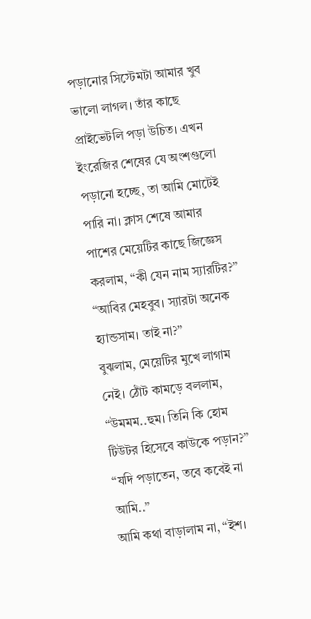পড়ানোর সিস্টেমটা আমার খুব ভালো লাগল। তাঁর কাছে প্রাইভেটলি পড়া উচিত। এখন ইংরেজির শেষের যে অংশগুলো পড়ানো হচ্ছে, তা আমি মোটেই পারি না। ক্লাস শেষে আমার পাশের মেয়েটির কাছে জিজ্ঞেস করলাম, “কী যেন নাম স্যারটির?”
“আবির মেহবুব। স্যারটা অনেক হ্যান্ডসাম। তাই না?”
বুঝলাম, মেয়েটির মুখে লাগাম নেই। ঠোঁট কামড়ে বললাম, “উমমম..হুম। তিনি কি হোম টিউটর হিসেবে কাউকে পড়ান?”
“যদি পড়াতেন, তবে কবেই না আমি..”
আমি কথা বাড়ালাম না, “ইশ।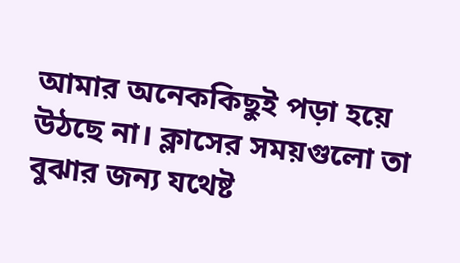আমার অনেককিছুই পড়া হয়ে উঠছে না। ক্লাসের সময়গুলো তা বুঝার জন্য যথেষ্ট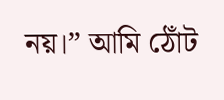নয়।” আমি ঠোঁট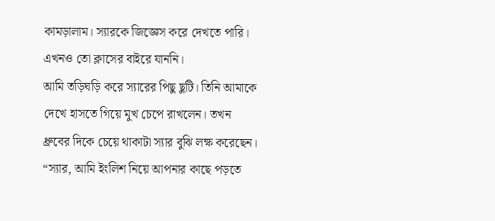কামড়ালাম। স্যারকে জিজ্ঞেস করে দেখতে পারি। এখনও তো ক্লাসের বাইরে যাননি।
আমি তড়িঘড়ি করে স্যারের পিছু ছুটি। তিনি আমাকে দেখে হাসতে গিয়ে মুখ চেপে রাখলেন। তখন ধ্রুবের দিকে চেয়ে থাকাটা স্যার বুঝি লক্ষ করেছেন।
“স্যার, আমি ইংলিশ নিয়ে আপনার কাছে পড়তে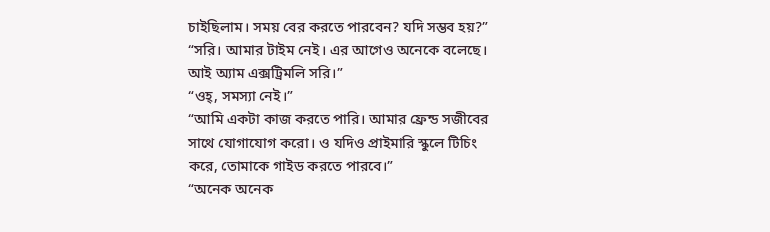চাইছিলাম। সময় বের করতে পারবেন? যদি সম্ভব হয়?”
“সরি। আমার টাইম নেই। এর আগেও অনেকে বলেছে। আই অ্যাম এক্সট্রিমলি সরি।”
“ওহ্, সমস্যা নেই।”
“আমি একটা কাজ করতে পারি। আমার ফ্রেন্ড সজীবের সাথে যোগাযোগ করো। ও যদিও প্রাইমারি স্কুলে টিচিং করে, তোমাকে গাইড করতে পারবে।”
“অনেক অনেক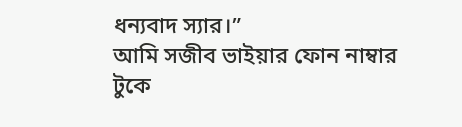ধন্যবাদ স্যার।”
আমি সজীব ভাইয়ার ফোন নাম্বার টুকে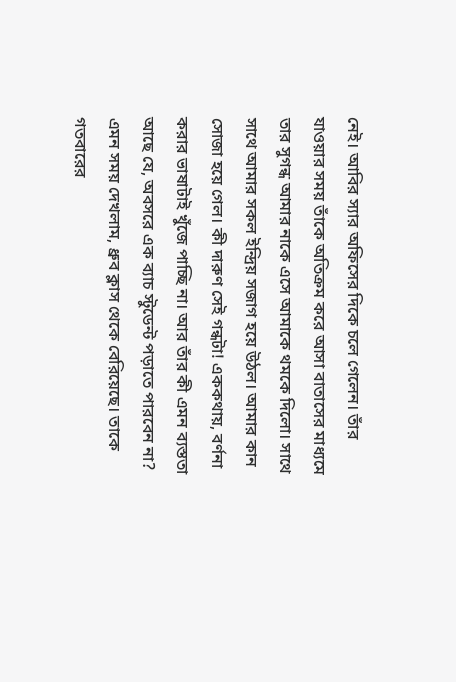নেই। আবির স্যার অফিসের দিকে চলে গেলেন। তাঁর যাওয়ার সময় তাঁকে অতিক্রম করে আসা বাতাসের মাধ্যমে তার সুগন্ধ আমার নাকে এসে আমাকে থমকে দিলো। সাথে সাথে আমার সকল ইন্দ্রিয় সজাগ হয়ে উঠল। আমার কান সোজা হয়ে গেল। কী দারুণ সেই গন্ধটা! এককথায়, বর্ণনা করার ভাষাটাই খুঁজে পাচ্ছি না। আর তাঁর কী এমন ব্যস্ততা আছে যে, অবসরে এক ব্যাচ স্টুডেন্ট পড়াতে পারবেন না? এমন সময় দেখলাম, ধ্রুব ক্লাস থেকে বেরিয়েছে। তাকে গতবারের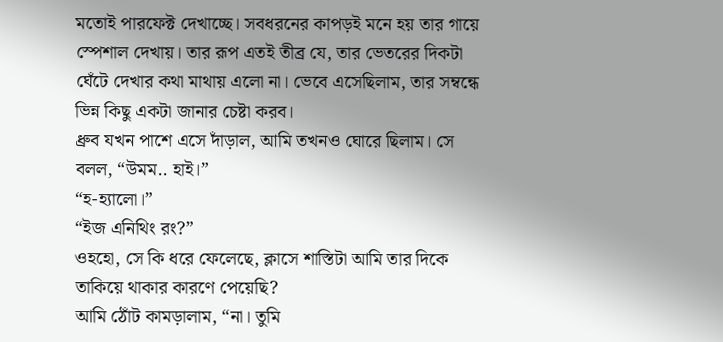মতোই পারফেক্ট দেখাচ্ছে। সবধরনের কাপড়ই মনে হয় তার গায়ে স্পেশাল দেখায়। তার রূপ এতই তীব্র যে, তার ভেতরের দিকটা ঘেঁটে দেখার কথা মাথায় এলো না। ভেবে এসেছিলাম, তার সম্বন্ধে ভিন্ন কিছু একটা জানার চেষ্টা করব।
ধ্রুব যখন পাশে এসে দাঁড়াল, আমি তখনও ঘোরে ছিলাম। সে বলল, “উমম.. হাই।”
“হ-হ্যালো।”
“ইজ এনিথিং রং?”
ওহহো, সে কি ধরে ফেলেছে, ক্লাসে শাস্তিটা আমি তার দিকে তাকিয়ে থাকার কারণে পেয়েছি?
আমি ঠোঁট কামড়ালাম, “না। তুমি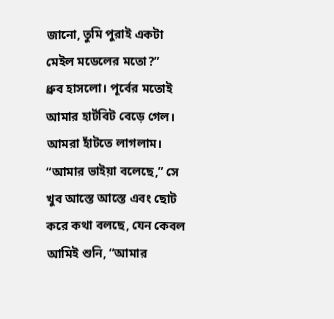জানো, তুমি পুরাই একটা মেইল মডেলের মতো?”
ধ্রুব হাসলো। পূর্বের মতোই আমার হার্টবিট বেড়ে গেল। আমরা হাঁটতে লাগলাম।
“আমার ভাইয়া বলেছে,” সে খুব আস্তে আস্তে এবং ছোট করে কথা বলছে, যেন কেবল আমিই শুনি, “আমার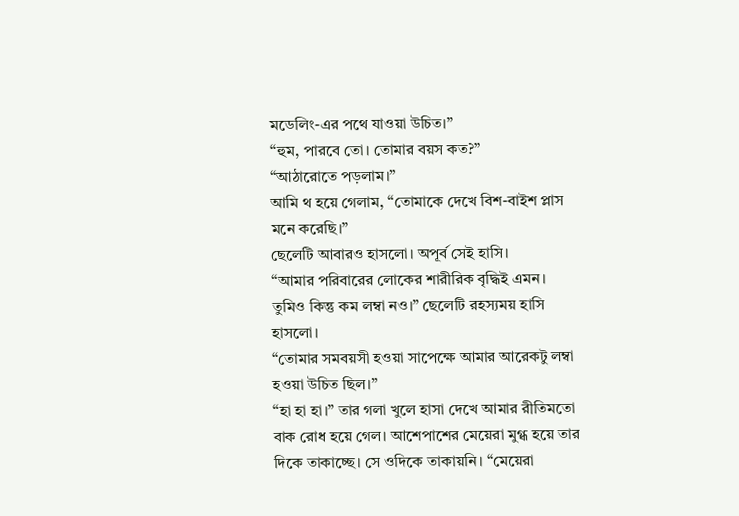মডেলিং-এর পথে যাওয়া উচিত।”
“হুম, পারবে তো। তোমার বয়স কত?”
“আঠারোতে পড়লাম।”
আমি থ হয়ে গেলাম, “তোমাকে দেখে বিশ-বাইশ প্লাস মনে করেছি।”
ছেলেটি আবারও হাসলো। অপূর্ব সেই হাসি।
“আমার পরিবারের লোকের শারীরিক বৃদ্ধিই এমন। তুমিও কিন্তু কম লম্বা নও।” ছেলেটি রহস্যময় হাসি হাসলো।
“তোমার সমবয়সী হওয়া সাপেক্ষে আমার আরেকটু লম্বা হওয়া উচিত ছিল।”
“হা হা হা।” তার গলা খুলে হাসা দেখে আমার রীতিমতো বাক রোধ হয়ে গেল। আশেপাশের মেয়েরা মুগ্ধ হয়ে তার দিকে তাকাচ্ছে। সে ওদিকে তাকায়নি। “মেয়েরা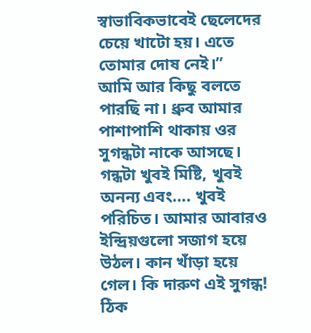স্বাভাবিকভাবেই ছেলেদের চেয়ে খাটো হয়। এতে তোমার দোষ নেই।”
আমি আর কিছু বলতে পারছি না। ধ্রুব আমার পাশাপাশি থাকায় ওর সুগন্ধটা নাকে আসছে। গন্ধটা খুবই মিষ্টি, খুবই অনন্য এবং…. খুবই পরিচিত। আমার আবারও ইন্দ্রিয়গুলো সজাগ হয়ে উঠল। কান খাঁড়া হয়ে গেল। কি দারুণ এই সুগন্ধ! ঠিক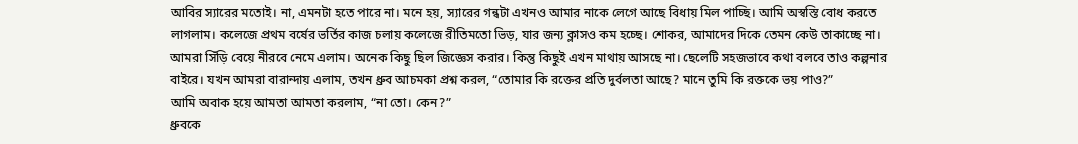আবির স্যারের মতোই। না, এমনটা হতে পারে না। মনে হয়, স্যারের গন্ধটা এখনও আমার নাকে লেগে আছে বিধায় মিল পাচ্ছি। আমি অস্বস্তি বোধ করতে লাগলাম। কলেজে প্রথম বর্ষের ভর্তির কাজ চলায় কলেজে রীতিমতো ভিড়, যার জন্য ক্লাসও কম হচ্ছে। শোকর, আমাদের দিকে তেমন কেউ তাকাচ্ছে না।
আমরা সিঁড়ি বেয়ে নীরবে নেমে এলাম। অনেক কিছু ছিল জিজ্ঞেস করার। কিন্তু কিছুই এখন মাথায় আসছে না। ছেলেটি সহজভাবে কথা বলবে তাও কল্পনার বাইরে। যখন আমরা বারান্দায় এলাম, তখন ধ্রুব আচমকা প্রশ্ন করল, “তোমার কি রক্তের প্রতি দুর্বলতা আছে? মানে তুমি কি রক্তকে ভয় পাও?”
আমি অবাক হয়ে আমতা আমতা করলাম, “না তো। কেন?”
ধ্রুবকে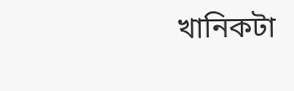খানিকটা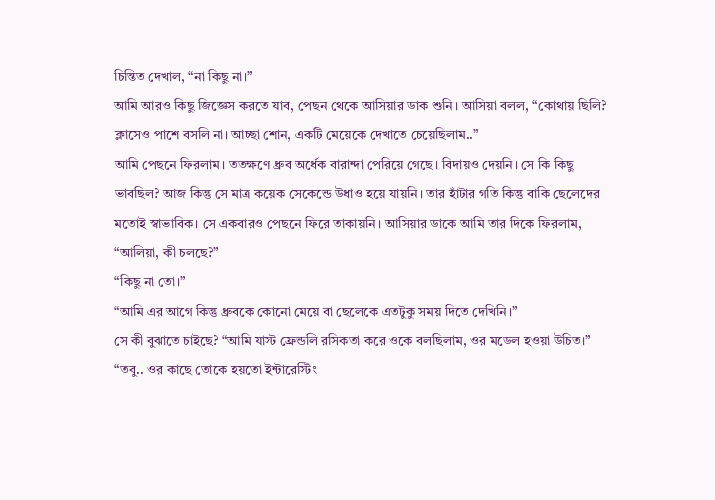চিন্তিত দেখাল, “না কিছু না।”
আমি আরও কিছু জিজ্ঞেস করতে যাব, পেছন থেকে আসিয়ার ডাক শুনি। আসিয়া বলল, “কোথায় ছিলি? ক্লাসেও পাশে বসলি না। আচ্ছা শোন, একটি মেয়েকে দেখাতে চেয়েছিলাম..”
আমি পেছনে ফিরলাম। ততক্ষণে ধ্রুব অর্ধেক বারান্দা পেরিয়ে গেছে। বিদায়ও দেয়নি। সে কি কিছু ভাবছিল? আজ কিন্তু সে মাত্র কয়েক সেকেন্ডে উধাও হয়ে যায়নি। তার হাঁটার গতি কিন্তু বাকি ছেলেদের মতোই স্বাভাবিক। সে একবারও পেছনে ফিরে তাকায়নি। আসিয়ার ডাকে আমি তার দিকে ফিরলাম, “আলিয়া, কী চলছে?”
“কিছু না তো।”
“আমি এর আগে কিন্তু ধ্রুবকে কোনো মেয়ে বা ছেলেকে এতটুকু সময় দিতে দেখিনি।”
সে কী বুঝাতে চাইছে? “আমি যাস্ট ফ্রেন্ডলি রসিকতা করে ওকে বলছিলাম, ওর মডেল হওয়া উচিত।”
“তবু.. ওর কাছে তোকে হয়তো ইন্টারেস্টিং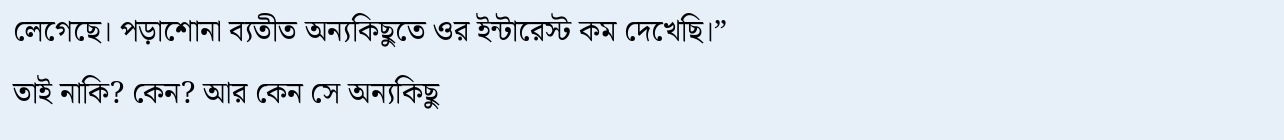লেগেছে। পড়াশোনা ব্যতীত অন্যকিছুতে ওর ইন্টারেস্ট কম দেখেছি।”
তাই নাকি? কেন? আর কেন সে অন্যকিছু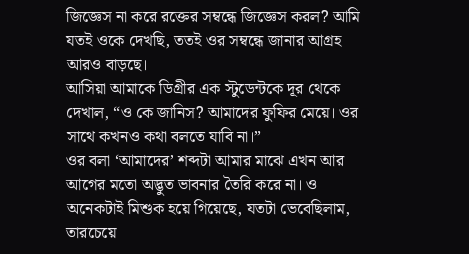জিজ্ঞেস না করে রক্তের সম্বন্ধে জিজ্ঞেস করল? আমি যতই ওকে দেখছি, ততই ওর সম্বন্ধে জানার আগ্রহ আরও বাড়ছে।
আসিয়া আমাকে ডিগ্রীর এক স্টুডেন্টকে দূর থেকে দেখাল, “ও কে জানিস? আমাদের ফুফির মেয়ে। ওর সাথে কখনও কথা বলতে যাবি না।”
ওর বলা ‘আমাদের’ শব্দটা আমার মাঝে এখন আর আগের মতো অদ্ভুত ভাবনার তৈরি করে না। ও অনেকটাই মিশুক হয়ে গিয়েছে, যতটা ভেবেছিলাম, তারচেয়ে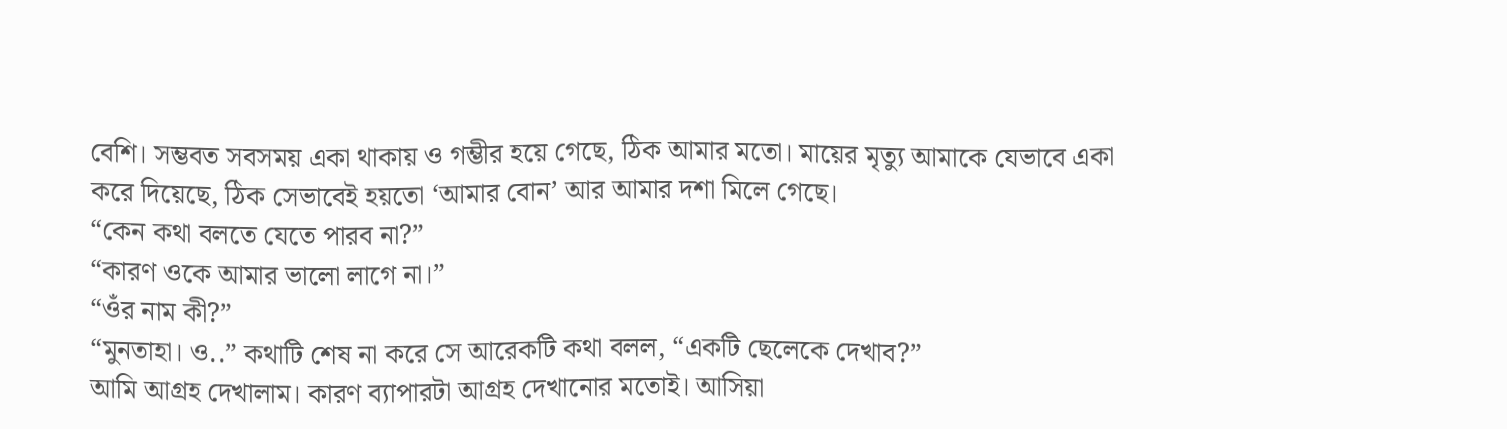বেশি। সম্ভবত সবসময় একা থাকায় ও গম্ভীর হয়ে গেছে, ঠিক আমার মতো। মায়ের মৃত্যু আমাকে যেভাবে একা করে দিয়েছে, ঠিক সেভাবেই হয়তো ‘আমার বোন’ আর আমার দশা মিলে গেছে।
“কেন কথা বলতে যেতে পারব না?”
“কারণ ওকে আমার ভালো লাগে না।”
“ওঁর নাম কী?”
“মুনতাহা। ও..” কথাটি শেষ না করে সে আরেকটি কথা বলল, “একটি ছেলেকে দেখাব?”
আমি আগ্রহ দেখালাম। কারণ ব্যাপারটা আগ্রহ দেখানোর মতোই। আসিয়া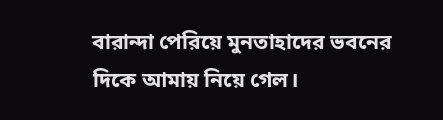বারান্দা পেরিয়ে মুনতাহাদের ভবনের দিকে আমায় নিয়ে গেল।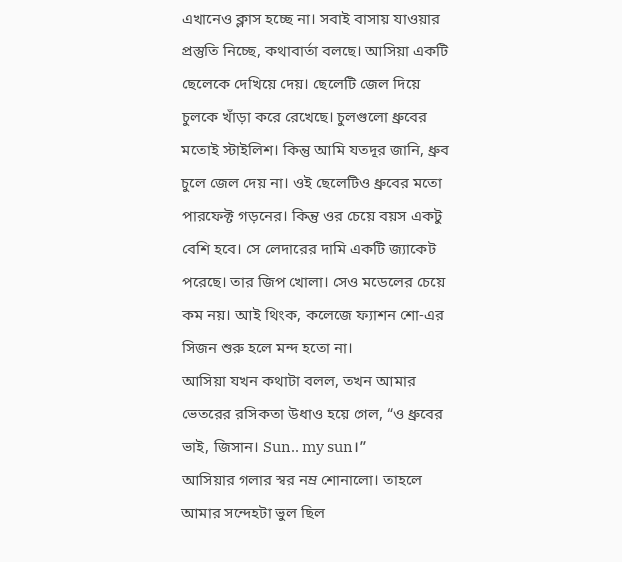এখানেও ক্লাস হচ্ছে না। সবাই বাসায় যাওয়ার প্রস্তুতি নিচ্ছে, কথাবার্তা বলছে। আসিয়া একটি ছেলেকে দেখিয়ে দেয়। ছেলেটি জেল দিয়ে চুলকে খাঁড়া করে রেখেছে। চুলগুলো ধ্রুবের মতোই স্টাইলিশ। কিন্তু আমি যতদূর জানি, ধ্রুব চুলে জেল দেয় না। ওই ছেলেটিও ধ্রুবের মতো পারফেক্ট গড়নের। কিন্তু ওর চেয়ে বয়স একটু বেশি হবে। সে লেদারের দামি একটি জ্যাকেট পরেছে। তার জিপ খোলা। সেও মডেলের চেয়ে কম নয়। আই থিংক, কলেজে ফ্যাশন শো-এর সিজন শুরু হলে মন্দ হতো না।
আসিয়া যখন কথাটা বলল, তখন আমার ভেতরের রসিকতা উধাও হয়ে গেল, “ও ধ্রুবের ভাই, জিসান। Sun.. my sun।”
আসিয়ার গলার স্বর নম্র শোনালো। তাহলে আমার সন্দেহটা ভুল ছিল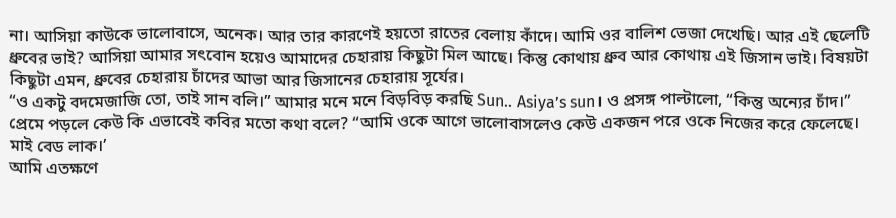না। আসিয়া কাউকে ভালোবাসে, অনেক। আর তার কারণেই হয়তো রাতের বেলায় কাঁদে। আমি ওর বালিশ ভেজা দেখেছি। আর এই ছেলেটি ধ্রুবের ভাই? আসিয়া আমার সৎবোন হয়েও আমাদের চেহারায় কিছুটা মিল আছে। কিন্তু কোথায় ধ্রুব আর কোথায় এই জিসান ভাই। বিষয়টা কিছুটা এমন, ধ্রুবের চেহারায় চাঁদের আভা আর জিসানের চেহারায় সূর্যের।
“ও একটু বদমেজাজি তো, তাই সান বলি।” আমার মনে মনে বিড়বিড় করছি Sun.. Asiya’s sun। ও প্রসঙ্গ পাল্টালো, “কিন্তু অন্যের চাঁদ।” প্রেমে পড়লে কেউ কি এভাবেই কবির মতো কথা বলে? “আমি ওকে আগে ভালোবাসলেও কেউ একজন পরে ওকে নিজের করে ফেলেছে। মাই বেড লাক।’
আমি এতক্ষণে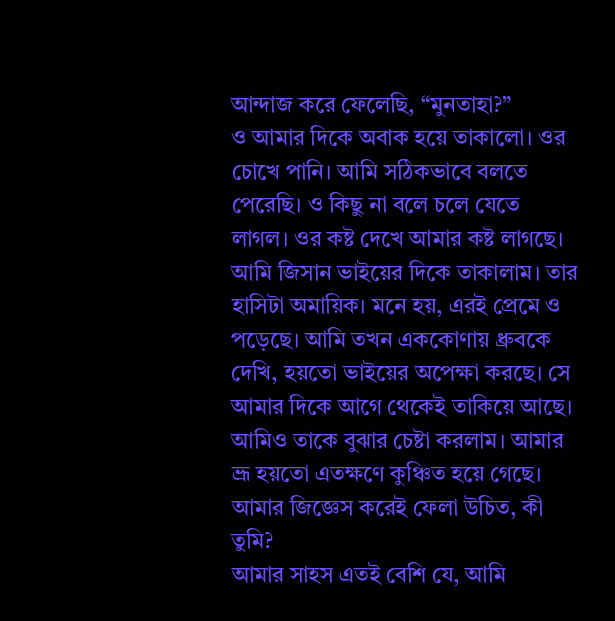আন্দাজ করে ফেলেছি, “মুনতাহা?”
ও আমার দিকে অবাক হয়ে তাকালো। ওর চোখে পানি। আমি সঠিকভাবে বলতে পেরেছি। ও কিছু না বলে চলে যেতে লাগল। ওর কষ্ট দেখে আমার কষ্ট লাগছে। আমি জিসান ভাইয়ের দিকে তাকালাম। তার হাসিটা অমায়িক। মনে হয়, এরই প্রেমে ও পড়েছে। আমি তখন এককোণায় ধ্রুবকে দেখি, হয়তো ভাইয়ের অপেক্ষা করছে। সে আমার দিকে আগে থেকেই তাকিয়ে আছে। আমিও তাকে বুঝার চেষ্টা করলাম। আমার ভ্রূ হয়তো এতক্ষণে কুঞ্চিত হয়ে গেছে। আমার জিজ্ঞেস করেই ফেলা উচিত, কী তুমি?
আমার সাহস এতই বেশি যে, আমি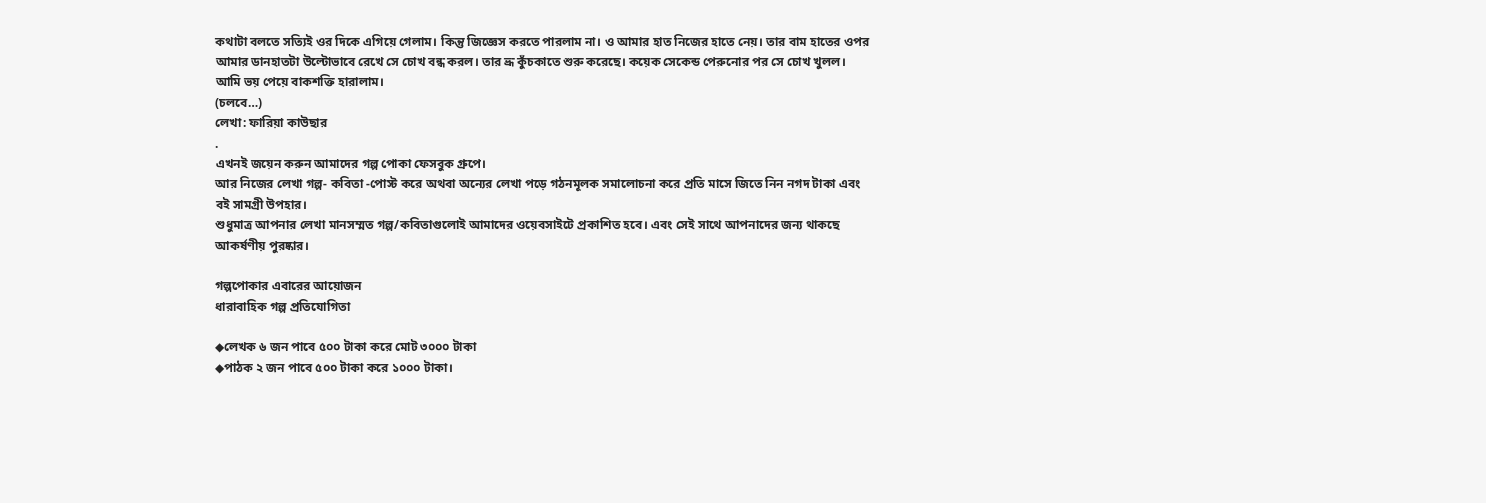কথাটা বলতে সত্যিই ওর দিকে এগিয়ে গেলাম। কিন্তু জিজ্ঞেস করতে পারলাম না। ও আমার হাত নিজের হাতে নেয়। তার বাম হাতের ওপর আমার ডানহাতটা উল্টোভাবে রেখে সে চোখ বন্ধ করল। তার ভ্রূ কুঁচকাতে শুরু করেছে। কয়েক সেকেন্ড পেরুনোর পর সে চোখ খুলল। আমি ভয় পেয়ে বাকশক্তি হারালাম।
(চলবে…)
লেখা: ফারিয়া কাউছার
.
এখনই জয়েন করুন আমাদের গল্প পোকা ফেসবুক গ্রুপে।
আর নিজের লেখা গল্প- কবিতা -পোস্ট করে অথবা অন্যের লেখা পড়ে গঠনমূলক সমালোচনা করে প্রতি মাসে জিতে নিন নগদ টাকা এবং বই সামগ্রী উপহার।
শুধুমাত্র আপনার লেখা মানসম্মত গল্প/কবিতাগুলোই আমাদের ওয়েবসাইটে প্রকাশিত হবে। এবং সেই সাথে আপনাদের জন্য থাকছে আকর্ষণীয় পুরষ্কার।

গল্পপোকার এবারের আয়োজন
ধারাবাহিক গল্প প্রতিযোগিতা

◆লেখক ৬ জন পাবে ৫০০ টাকা করে মোট ৩০০০ টাকা
◆পাঠক ২ জন পাবে ৫০০ টাকা করে ১০০০ টাকা।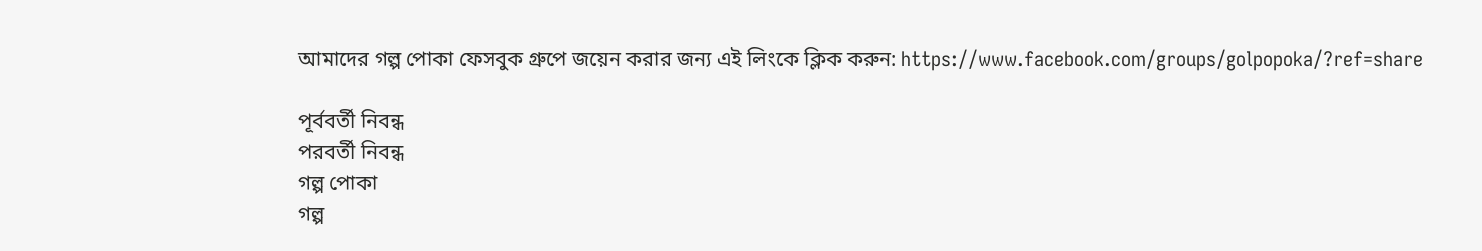আমাদের গল্প পোকা ফেসবুক গ্রুপে জয়েন করার জন্য এই লিংকে ক্লিক করুন: https://www.facebook.com/groups/golpopoka/?ref=share

পূর্ববর্তী নিবন্ধ
পরবর্তী নিবন্ধ
গল্প পোকা
গল্প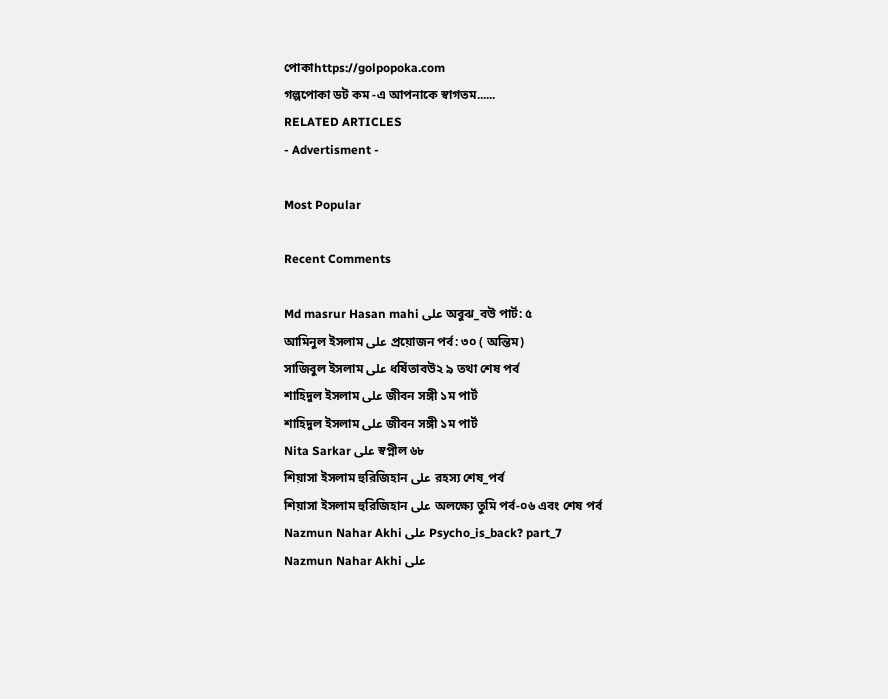পোকাhttps://golpopoka.com
গল্পপোকা ডট কম -এ আপনাকে স্বাগতম......
RELATED ARTICLES
- Advertisment -

Most Popular

Recent Comments

Md masrur Hasan mahi على অবুঝ_বউ পার্ট: ৫
আমিনুল ইসলাম على প্রয়োজন পর্ব: ৩০ ( অন্তিম)
সাজিবুল ইসলাম على ধর্ষিতাবউ২ ৯ তথা শেষ পর্ব
শাহিদুল ইসলাম على জীবন সঙ্গী ১ম পার্ট
শাহিদুল ইসলাম على জীবন সঙ্গী ১ম পার্ট
Nita Sarkar على স্বপ্নীল ৬৮
শিয়াসা ইসলাম হুরিজিহান على রহস্য শেষ_পর্ব
শিয়াসা ইসলাম হুরিজিহান على অলক্ষ্যে তুমি পর্ব-০৬ এবং শেষ পর্ব
Nazmun Nahar Akhi على Psycho_is_back? part_7
Nazmun Nahar Akhi على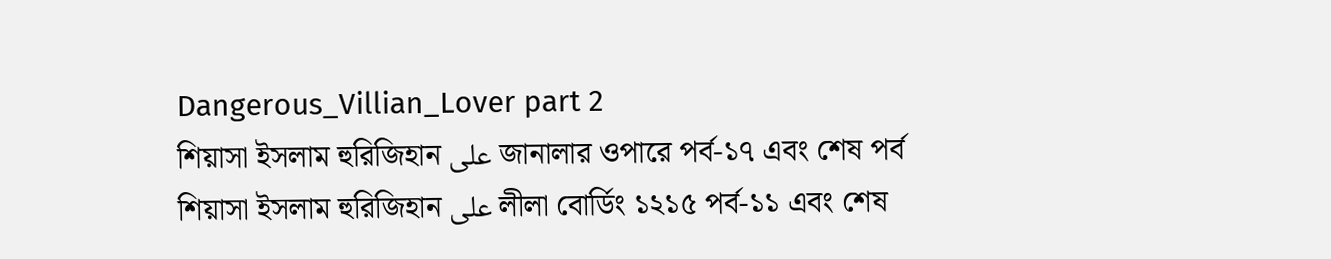Dangerous_Villian_Lover part 2
শিয়াসা ইসলাম হুরিজিহান على জানালার ওপারে পর্ব-১৭ এবং শেষ পর্ব
শিয়াসা ইসলাম হুরিজিহান على লীলা বোর্ডিং ১২১৫ পর্ব-১১ এবং শেষ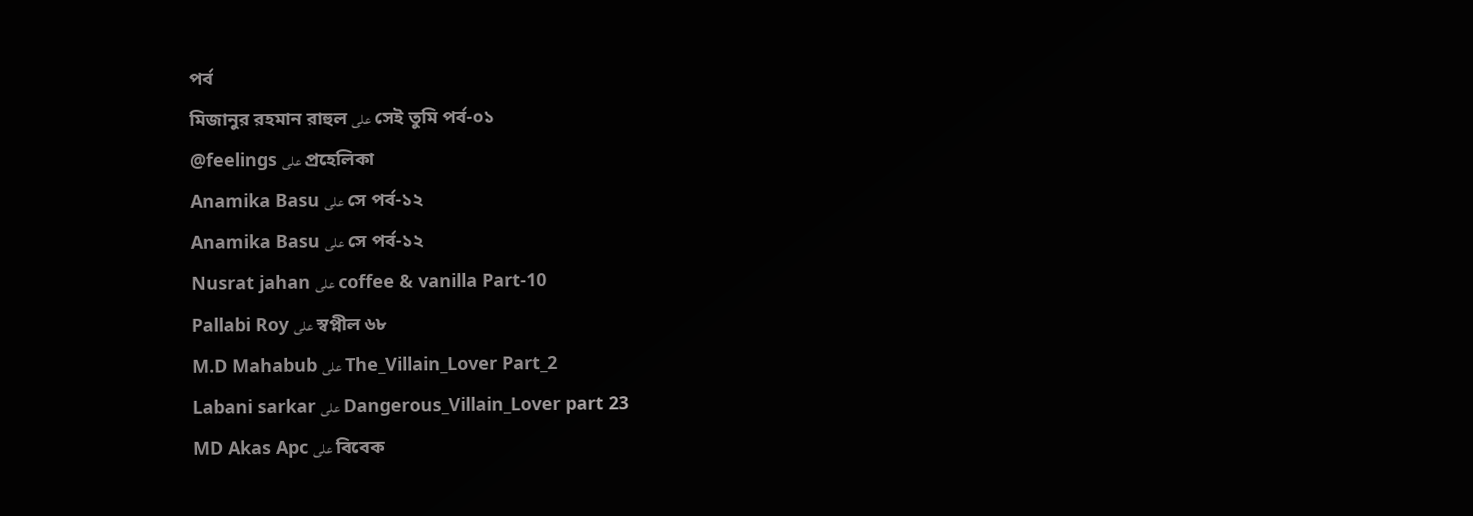পর্ব
মিজানুর রহমান রাহুল على সেই তুমি পর্ব-০১
@feelings على প্রহেলিকা
Anamika Basu على সে পর্ব-১২
Anamika Basu على সে পর্ব-১২
Nusrat jahan على coffee & vanilla Part-10
Pallabi Roy على স্বপ্নীল ৬৮
M.D Mahabub على The_Villain_Lover Part_2
Labani sarkar على Dangerous_Villain_Lover part 23
MD Akas Apc على বিবেক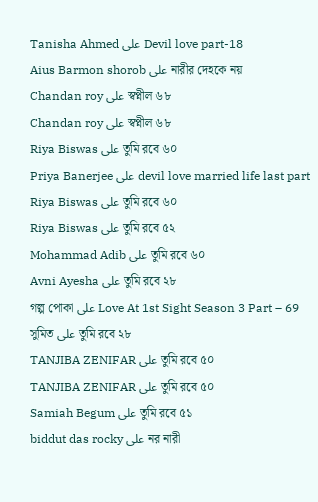Tanisha Ahmed على Devil love part-18
Aius Barmon shorob على নারীর দেহকে নয়
Chandan roy على স্বপ্নীল ৬৮
Chandan roy على স্বপ্নীল ৬৮
Riya Biswas على তুমি রবে ৬০
Priya Banerjee على devil love married life last part
Riya Biswas على তুমি রবে ৬০
Riya Biswas على তুমি রবে ৫২
Mohammad Adib على তুমি রবে ৬০
Avni Ayesha على তুমি রবে ২৮
গল্প পোকা على Love At 1st Sight Season 3 Part – 69
সুমিত على তুমি রবে ২৮
TANJIBA ZENIFAR على তুমি রবে ৫০
TANJIBA ZENIFAR على তুমি রবে ৫০
Samiah Begum على তুমি রবে ৫১
biddut das rocky على নর নারী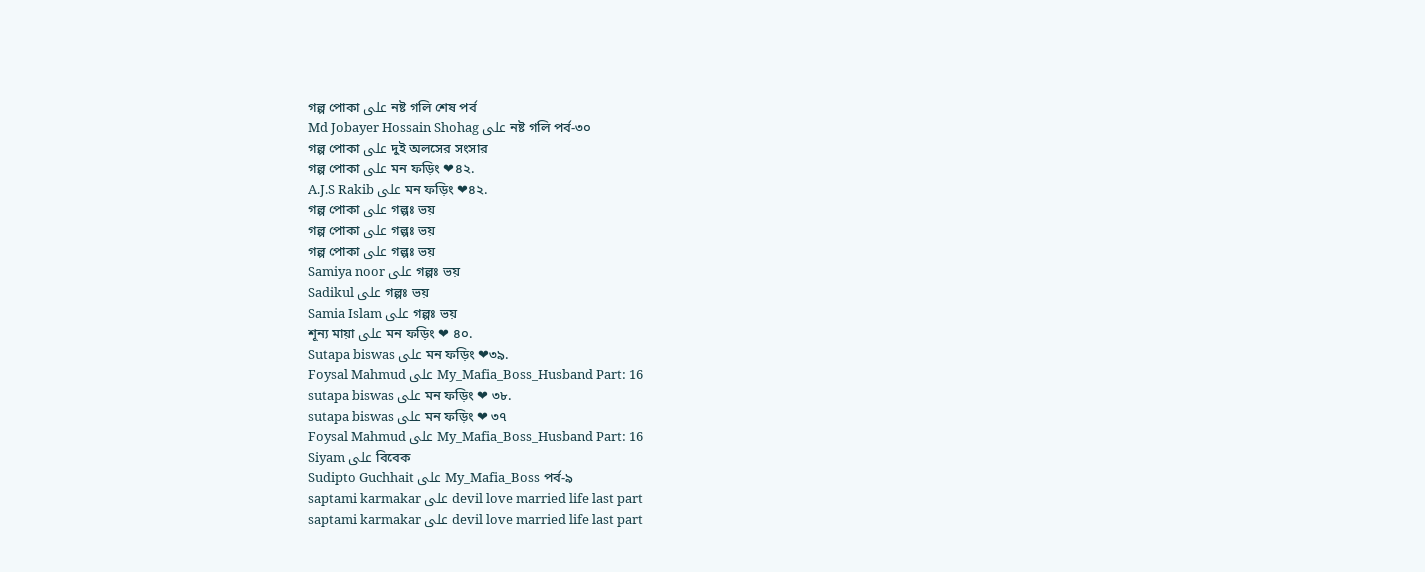গল্প পোকা على নষ্ট গলি শেষ পর্ব
Md Jobayer Hossain Shohag على নষ্ট গলি পর্ব-৩০
গল্প পোকা على দুই অলসের সংসার
গল্প পোকা على মন ফড়িং ❤৪২.
A.J.S Rakib على মন ফড়িং ❤৪২.
গল্প পোকা على গল্পঃ ভয়
গল্প পোকা على গল্পঃ ভয়
গল্প পোকা على গল্পঃ ভয়
Samiya noor على গল্পঃ ভয়
Sadikul على গল্পঃ ভয়
Samia Islam على গল্পঃ ভয়
শূন্য মায়া على মন ফড়িং ❤ ৪০.
Sutapa biswas على মন ফড়িং ❤৩৯.
Foysal Mahmud على My_Mafia_Boss_Husband Part: 16
sutapa biswas على মন ফড়িং ❤ ৩৮.
sutapa biswas على মন ফড়িং ❤ ৩৭
Foysal Mahmud على My_Mafia_Boss_Husband Part: 16
Siyam على বিবেক
Sudipto Guchhait على My_Mafia_Boss পর্ব-৯
saptami karmakar على devil love married life last part
saptami karmakar على devil love married life last part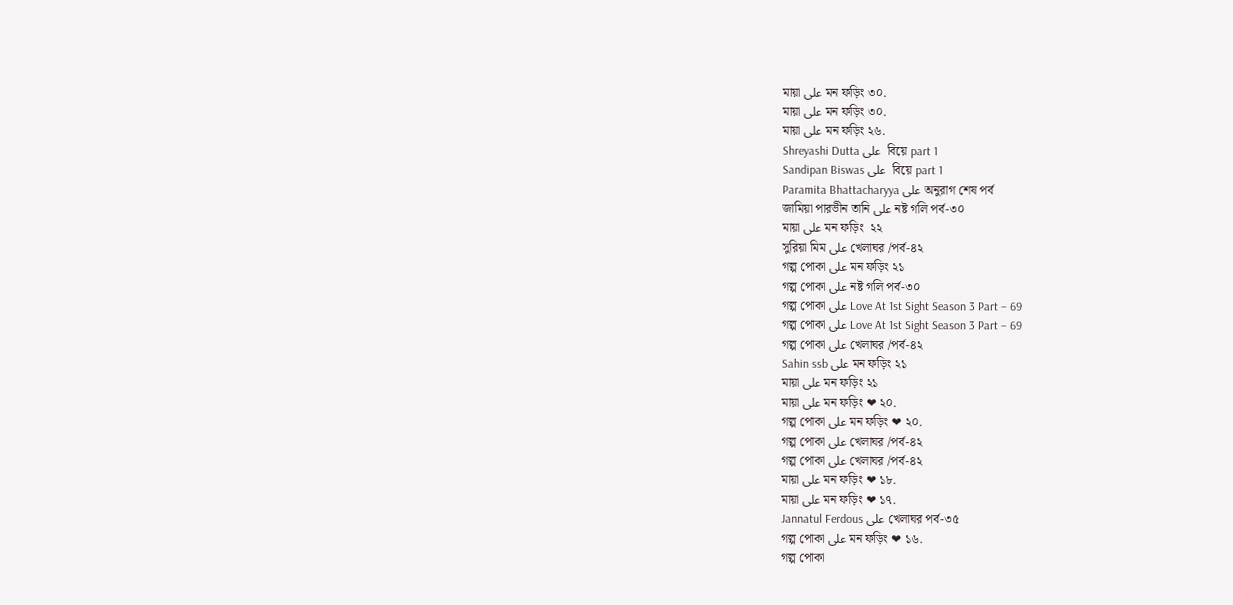মায়া على মন ফড়িং ৩০.
মায়া على মন ফড়িং ৩০.
মায়া على মন ফড়িং ২৬.
Shreyashi Dutta على  বিয়ে part 1
Sandipan Biswas على  বিয়ে part 1
Paramita Bhattacharyya على অনুরাগ শেষ পর্ব
জামিয়া পারভীন তানি على নষ্ট গলি পর্ব-৩০
মায়া على মন ফড়িং  ২২
সুরিয়া মিম على খেলাঘর /পর্ব-৪২
গল্প পোকা على মন ফড়িং ২১
গল্প পোকা على নষ্ট গলি পর্ব-৩০
গল্প পোকা على Love At 1st Sight Season 3 Part – 69
গল্প পোকা على Love At 1st Sight Season 3 Part – 69
গল্প পোকা على খেলাঘর /পর্ব-৪২
Sahin ssb على মন ফড়িং ২১
মায়া على মন ফড়িং ২১
মায়া على মন ফড়িং ❤ ২০.
গল্প পোকা على মন ফড়িং ❤ ২০.
গল্প পোকা على খেলাঘর /পর্ব-৪২
গল্প পোকা على খেলাঘর /পর্ব-৪২
মায়া على মন ফড়িং ❤ ১৮.
মায়া على মন ফড়িং ❤ ১৭.
Jannatul Ferdous على খেলাঘর পর্ব-৩৫
গল্প পোকা على মন ফড়িং ❤ ১৬.
গল্প পোকা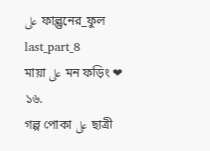على ফাল্গুনের_ফুল last_part_8
মায়া على মন ফড়িং ❤ ১৬.
গল্প পোকা على ছাত্রী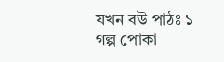যখন বউ পাঠঃ ১
গল্প পোকা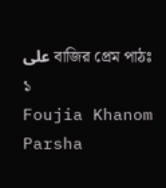على বাজির প্রেম পাঠঃ ১
Foujia Khanom Parsha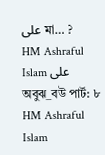على মা… ?
HM Ashraful Islam على অবুঝ_বউ পার্ট: ৮
HM Ashraful Islam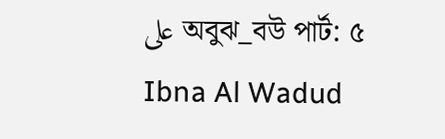على অবুঝ_বউ পার্ট: ৫
Ibna Al Wadud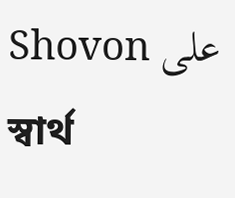Shovon على স্বার্থ